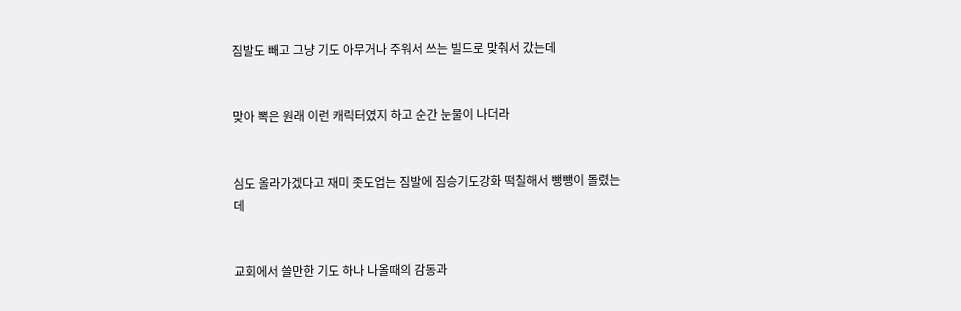짐발도 빼고 그냥 기도 아무거나 주워서 쓰는 빌드로 맞춰서 갔는데


맞아 뽁은 원래 이런 캐릭터였지 하고 순간 눈물이 나더라


심도 올라가겠다고 재미 좃도업는 짐발에 짐승기도강화 떡칠해서 뺑뺑이 돌렸는데


교회에서 쓸만한 기도 하나 나올때의 감동과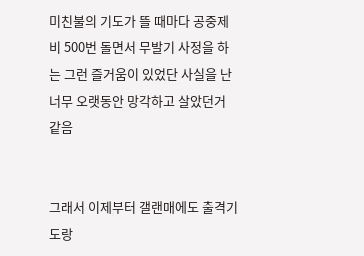미친불의 기도가 뜰 때마다 공중제비 500번 돌면서 무발기 사정을 하는 그런 즐거움이 있었단 사실을 난 너무 오랫동안 망각하고 살았던거 같음


그래서 이제부터 갤랜매에도 출격기도랑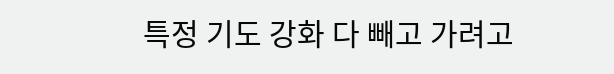특정 기도 강화 다 빼고 가려고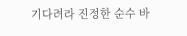기다려라 진정한 순수 바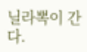닐라뽁이 간다.